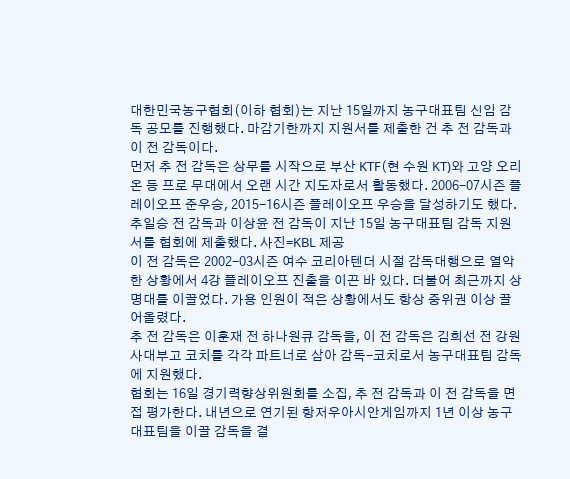대한민국농구협회(이하 협회)는 지난 15일까지 농구대표팀 신임 감독 공모를 진행했다. 마감기한까지 지원서를 제출한 건 추 전 감독과 이 전 감독이다.
먼저 추 전 감독은 상무를 시작으로 부산 KTF(현 수원 KT)와 고양 오리온 등 프로 무대에서 오랜 시간 지도자로서 활동했다. 2006-07시즌 플레이오프 준우승, 2015-16시즌 플레이오프 우승을 달성하기도 했다.
추일승 전 감독과 이상윤 전 감독이 지난 15일 농구대표팀 감독 지원서를 협회에 제출했다. 사진=KBL 제공
이 전 감독은 2002-03시즌 여수 코리아텐더 시절 감독대행으로 열악한 상황에서 4강 플레이오프 진출을 이끈 바 있다. 더불어 최근까지 상명대를 이끌었다. 가용 인원이 적은 상황에서도 항상 중위권 이상 끌어올렸다.
추 전 감독은 이훈재 전 하나원큐 감독을, 이 전 감독은 김희선 전 강원사대부고 코치를 각각 파트너로 삼아 감독-코치로서 농구대표팀 감독에 지원했다.
협회는 16일 경기력향상위원회를 소집, 추 전 감독과 이 전 감독을 면접 평가한다. 내년으로 연기된 항저우아시안게임까지 1년 이상 농구대표팀을 이끌 감독을 결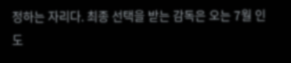정하는 자리다. 최종 선택을 받는 감독은 오는 7월 인도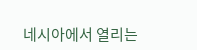네시아에서 열리는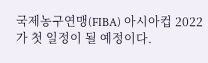국제농구연맹(FIBA) 아시아컵 2022가 첫 일정이 될 예정이다.